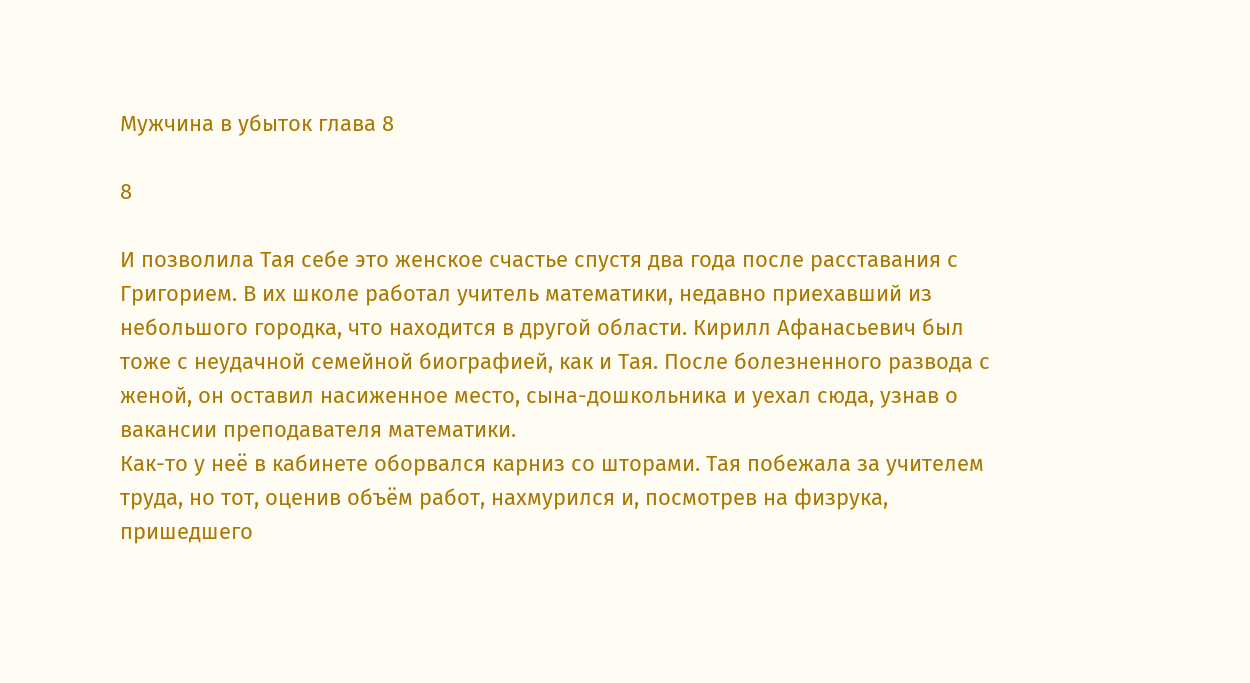Мужчина в убыток глава 8

8

И позволила Тая себе это женское счастье спустя два года после расставания с Григорием. В их школе работал учитель математики, недавно приехавший из небольшого городка, что находится в другой области. Кирилл Афанасьевич был тоже с неудачной семейной биографией, как и Тая. После болезненного развода с женой, он оставил насиженное место, сына-дошкольника и уехал сюда, узнав о вакансии преподавателя математики.
Как-то у неё в кабинете оборвался карниз со шторами. Тая побежала за учителем труда, но тот, оценив объём работ, нахмурился и, посмотрев на физрука, пришедшего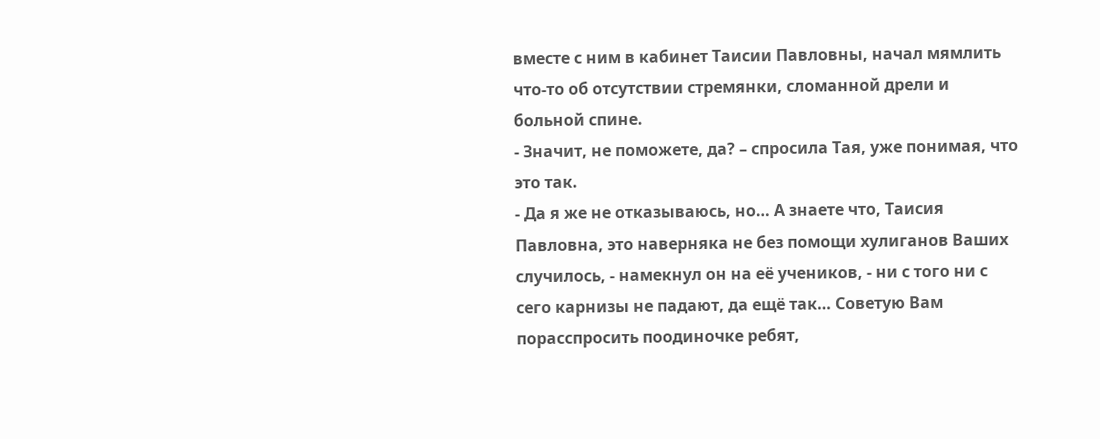вместе с ним в кабинет Таисии Павловны, начал мямлить что-то об отсутствии стремянки, сломанной дрели и больной спине.
- Значит, не поможете, да? – спросила Тая, уже понимая, что это так.
- Да я же не отказываюсь, но… А знаете что, Таисия Павловна, это наверняка не без помощи хулиганов Ваших случилось, - намекнул он на её учеников, - ни с того ни с сего карнизы не падают, да ещё так… Советую Вам порасспросить поодиночке ребят,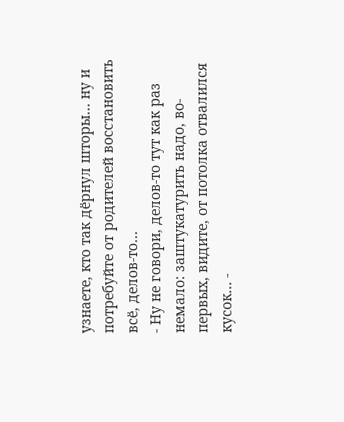узнаете, кто так дёрнул шторы… ну и потребуйте от родителей восстановить всё, делов-то…
- Ну не говори, делов-то тут как раз немало: заштукатурить надо, во-первых, видите, от потолка отвалился кусок… -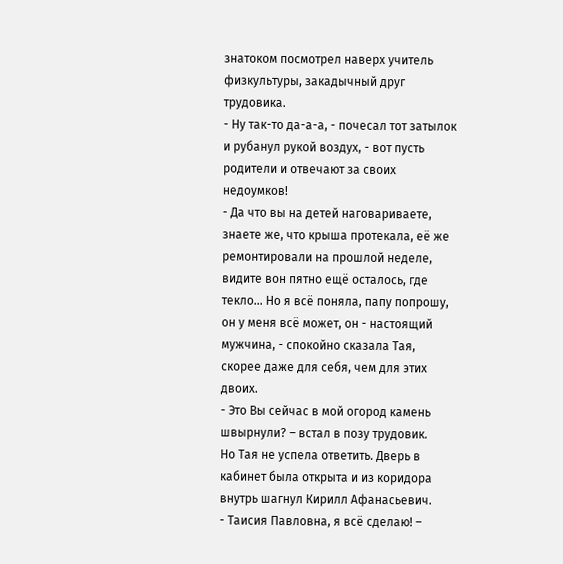знатоком посмотрел наверх учитель физкультуры, закадычный друг трудовика.
- Ну так-то да-а-а, - почесал тот затылок и рубанул рукой воздух, - вот пусть родители и отвечают за своих недоумков!
- Да что вы на детей наговариваете, знаете же, что крыша протекала, её же ремонтировали на прошлой неделе, видите вон пятно ещё осталось, где текло… Но я всё поняла, папу попрошу, он у меня всё может, он - настоящий мужчина, - спокойно сказала Тая, скорее даже для себя, чем для этих двоих.
- Это Вы сейчас в мой огород камень швырнули? – встал в позу трудовик.
Но Тая не успела ответить. Дверь в кабинет была открыта и из коридора внутрь шагнул Кирилл Афанасьевич.
- Таисия Павловна, я всё сделаю! –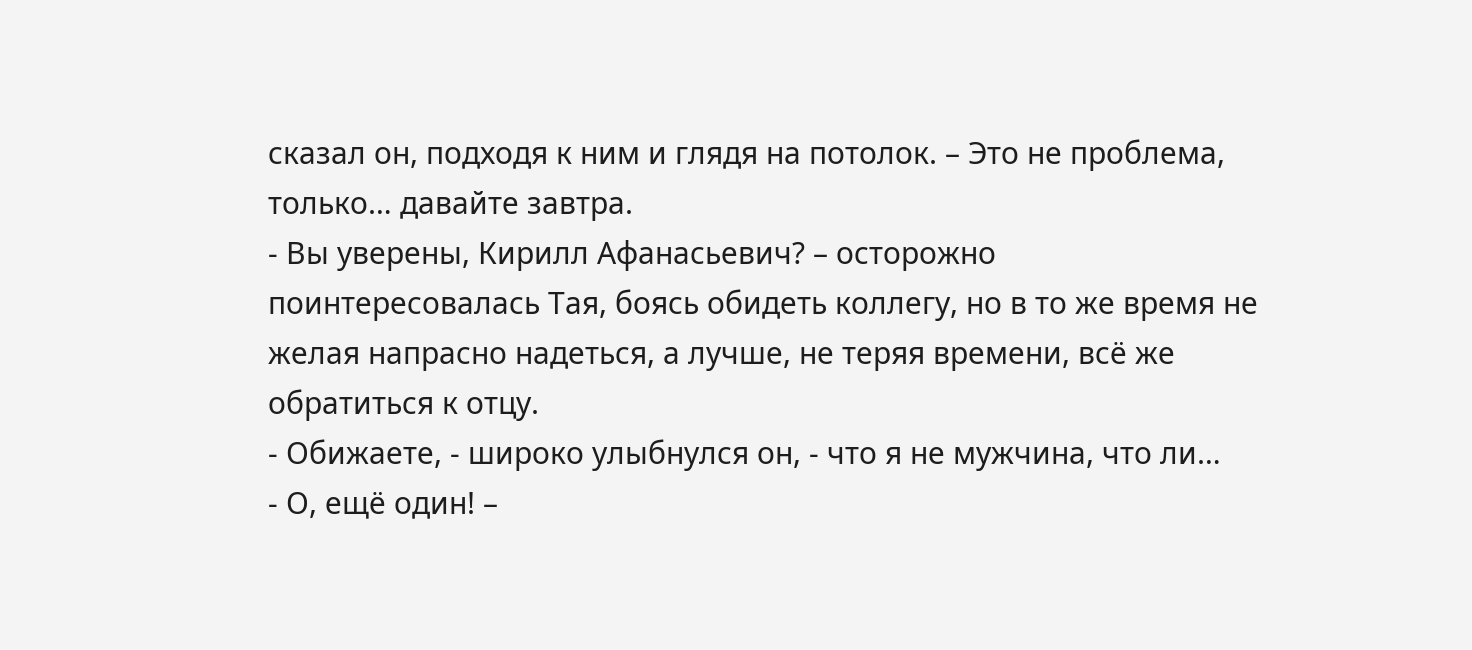сказал он, подходя к ним и глядя на потолок. – Это не проблема, только… давайте завтра.
- Вы уверены, Кирилл Афанасьевич? – осторожно поинтересовалась Тая, боясь обидеть коллегу, но в то же время не желая напрасно надеться, а лучше, не теряя времени, всё же обратиться к отцу.
- Обижаете, - широко улыбнулся он, - что я не мужчина, что ли…
- О, ещё один! –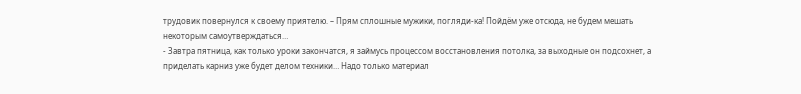трудовик повернулся к своему приятелю. – Прям сплошные мужики, погляди-ка! Пойдём уже отсюда, не будем мешать некоторым самоутверждаться…
- Завтра пятница, как только уроки закончатся, я займусь процессом восстановления потолка, за выходные он подсохнет, а приделать карниз уже будет делом техники… Надо только материал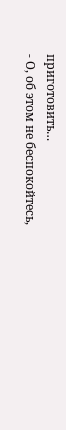приготовить…
- О, об этом не беспокойтесь,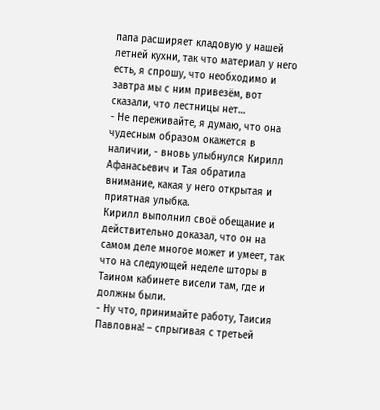папа расширяет кладовую у нашей летней кухни, так что материал у него есть, я спрошу, что необходимо и завтра мы с ним привезём, вот сказали, что лестницы нет…
- Не переживайте, я думаю, что она чудесным образом окажется в наличии, - вновь улыбнулся Кирилл Афанасьевич и Тая обратила внимание, какая у него открытая и приятная улыбка.
Кирилл выполнил своё обещание и действительно доказал, что он на самом деле многое может и умеет, так что на следующей неделе шторы в Таином кабинете висели там, где и должны были.
- Ну что, принимайте работу, Таисия Павловна! – спрыгивая с третьей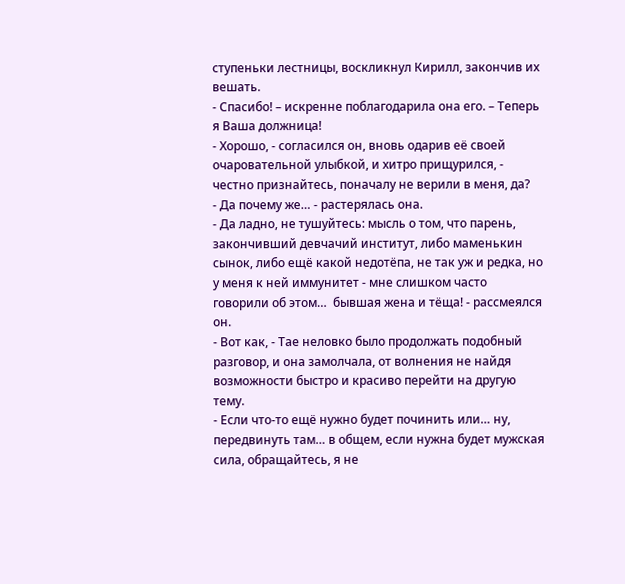ступеньки лестницы, воскликнул Кирилл, закончив их вешать.
- Спасибо! – искренне поблагодарила она его. – Теперь я Ваша должница!
- Хорошо, - согласился он, вновь одарив её своей очаровательной улыбкой, и хитро прищурился, - честно признайтесь, поначалу не верили в меня, да?
- Да почему же… - растерялась она.
- Да ладно, не тушуйтесь: мысль о том, что парень, закончивший девчачий институт, либо маменькин сынок, либо ещё какой недотёпа, не так уж и редка, но у меня к ней иммунитет - мне слишком часто говорили об этом…  бывшая жена и тёща! - рассмеялся он.
- Вот как, - Тае неловко было продолжать подобный разговор, и она замолчала, от волнения не найдя возможности быстро и красиво перейти на другую тему.
- Если что-то ещё нужно будет починить или… ну, передвинуть там… в общем, если нужна будет мужская сила, обращайтесь, я не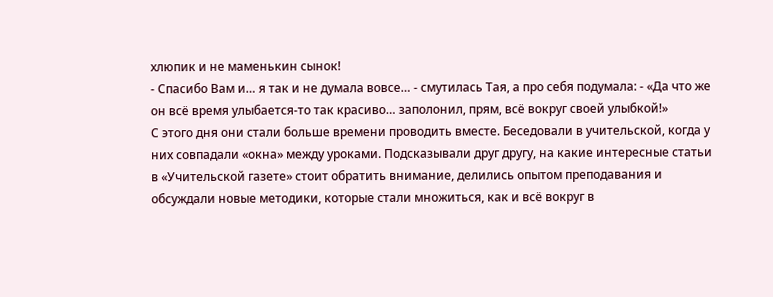хлюпик и не маменькин сынок!
- Спасибо Вам и… я так и не думала вовсе… - смутилась Тая, а про себя подумала: - «Да что же он всё время улыбается-то так красиво… заполонил, прям, всё вокруг своей улыбкой!»
С этого дня они стали больше времени проводить вместе. Беседовали в учительской, когда у них совпадали «окна» между уроками. Подсказывали друг другу, на какие интересные статьи в «Учительской газете» стоит обратить внимание, делились опытом преподавания и обсуждали новые методики, которые стали множиться, как и всё вокруг в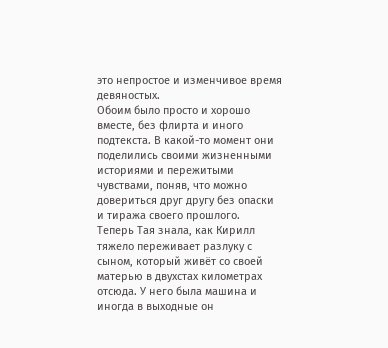это непростое и изменчивое время девяностых.
Обоим было просто и хорошо вместе, без флирта и иного подтекста. В какой-то момент они поделились своими жизненными историями и пережитыми чувствами, поняв, что можно довериться друг другу без опаски и тиража своего прошлого.
Теперь Тая знала, как Кирилл тяжело переживает разлуку с сыном, который живёт со своей матерью в двухстах километрах отсюда. У него была машина и иногда в выходные он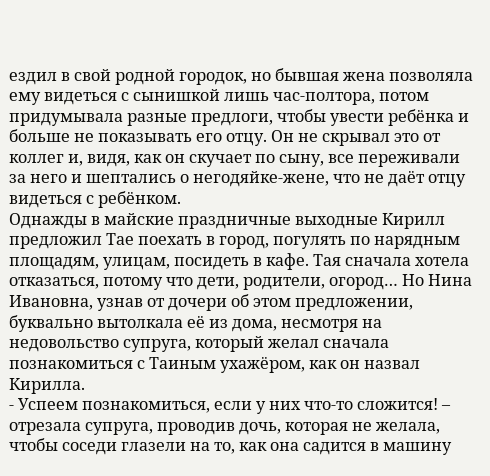ездил в свой родной городок, но бывшая жена позволяла ему видеться с сынишкой лишь час-полтора, потом придумывала разные предлоги, чтобы увести ребёнка и больше не показывать его отцу. Он не скрывал это от коллег и, видя, как он скучает по сыну, все переживали за него и шептались о негодяйке-жене, что не даёт отцу видеться с ребёнком.
Однажды в майские праздничные выходные Кирилл предложил Тае поехать в город, погулять по нарядным площадям, улицам, посидеть в кафе. Тая сначала хотела отказаться, потому что дети, родители, огород… Но Нина Ивановна, узнав от дочери об этом предложении, буквально вытолкала её из дома, несмотря на недовольство супруга, который желал сначала познакомиться с Таиным ухажёром, как он назвал Кирилла.
- Успеем познакомиться, если у них что-то сложится! – отрезала супруга, проводив дочь, которая не желала, чтобы соседи глазели на то, как она садится в машину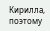Кирилла, поэтому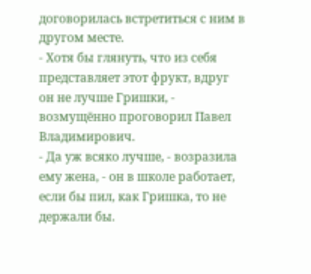договорилась встретиться с ним в другом месте.
- Хотя бы глянуть, что из себя представляет этот фрукт, вдруг он не лучше Гришки, - возмущённо проговорил Павел Владимирович.
- Да уж всяко лучше, - возразила ему жена, - он в школе работает, если бы пил, как Гришка, то не держали бы.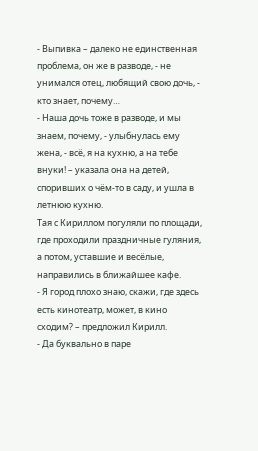- Выпивка – далеко не единственная проблема, он же в разводе, - не унимался отец, любящий свою дочь, - кто знает, почему…
- Наша дочь тоже в разводе, и мы знаем, почему, - улыбнулась ему жена, - всё, я на кухню, а на тебе внуки! – указала она на детей, споривших о чём-то в саду, и ушла в летнюю кухню.
Тая с Кириллом погуляли по площади, где проходили праздничные гуляния, а потом, уставшие и весёлые, направились в ближайшее кафе.
- Я город плохо знаю, скажи, где здесь есть кинотеатр, может, в кино сходим? – предложил Кирилл.
- Да буквально в паре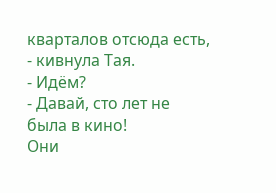кварталов отсюда есть, - кивнула Тая.
- Идём?
- Давай, сто лет не была в кино!
Они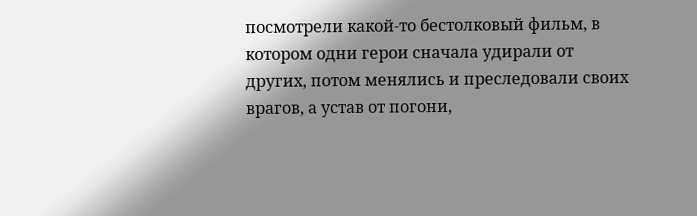посмотрели какой-то бестолковый фильм, в котором одни герои сначала удирали от других, потом менялись и преследовали своих врагов, а устав от погони,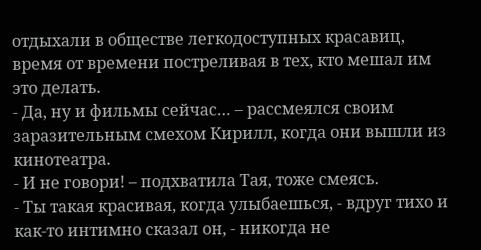отдыхали в обществе легкодоступных красавиц, время от времени постреливая в тех, кто мешал им это делать.
- Да, ну и фильмы сейчас… – рассмеялся своим заразительным смехом Кирилл, когда они вышли из кинотеатра.
- И не говори! – подхватила Тая, тоже смеясь.
- Ты такая красивая, когда улыбаешься, - вдруг тихо и как-то интимно сказал он, - никогда не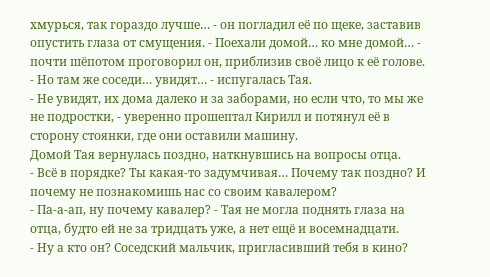хмурься, так гораздо лучше… - он погладил её по щеке, заставив опустить глаза от смущения. - Поехали домой… ко мне домой… - почти шёпотом проговорил он, приблизив своё лицо к её голове.
- Но там же соседи… увидят… - испугалась Тая.
- Не увидят, их дома далеко и за заборами, но если что, то мы же не подростки, - уверенно прошептал Кирилл и потянул её в сторону стоянки, где они оставили машину.
Домой Тая вернулась поздно, наткнувшись на вопросы отца.
- Всё в порядке? Ты какая-то задумчивая… Почему так поздно? И почему не познакомишь нас со своим кавалером?
- Па-а-ап, ну почему кавалер? - Тая не могла поднять глаза на отца, будто ей не за тридцать уже, а нет ещё и восемнадцати.
- Ну а кто он? Соседский мальчик, пригласивший тебя в кино?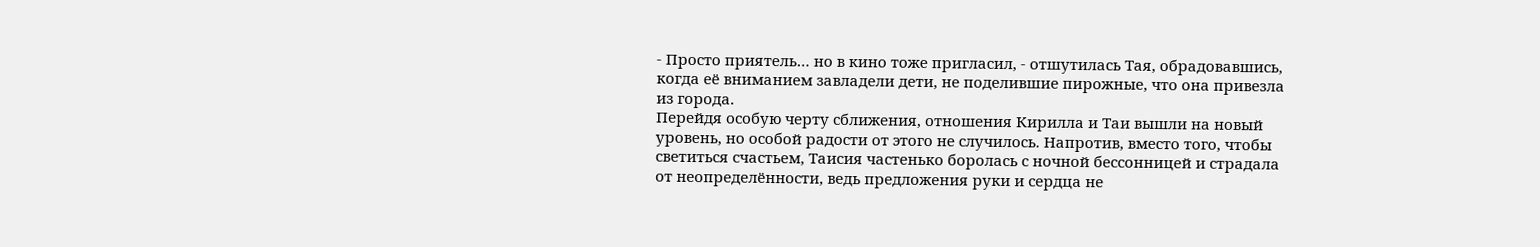- Просто приятель… но в кино тоже пригласил, - отшутилась Тая, обрадовавшись, когда её вниманием завладели дети, не поделившие пирожные, что она привезла из города.
Перейдя особую черту сближения, отношения Кирилла и Таи вышли на новый уровень, но особой радости от этого не случилось. Напротив, вместо того, чтобы светиться счастьем, Таисия частенько боролась с ночной бессонницей и страдала от неопределённости, ведь предложения руки и сердца не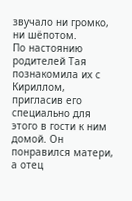звучало ни громко, ни шёпотом.
По настоянию родителей Тая познакомила их с Кириллом, пригласив его специально для этого в гости к ним домой. Он понравился матери, а отец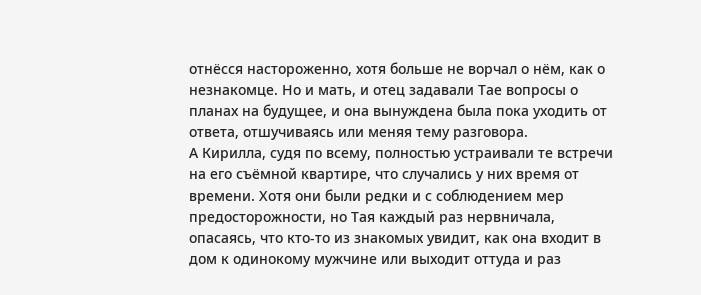отнёсся настороженно, хотя больше не ворчал о нём, как о незнакомце. Но и мать, и отец задавали Тае вопросы о планах на будущее, и она вынуждена была пока уходить от ответа, отшучиваясь или меняя тему разговора.
А Кирилла, судя по всему, полностью устраивали те встречи на его съёмной квартире, что случались у них время от времени. Хотя они были редки и с соблюдением мер предосторожности, но Тая каждый раз нервничала, опасаясь, что кто-то из знакомых увидит, как она входит в дом к одинокому мужчине или выходит оттуда и раз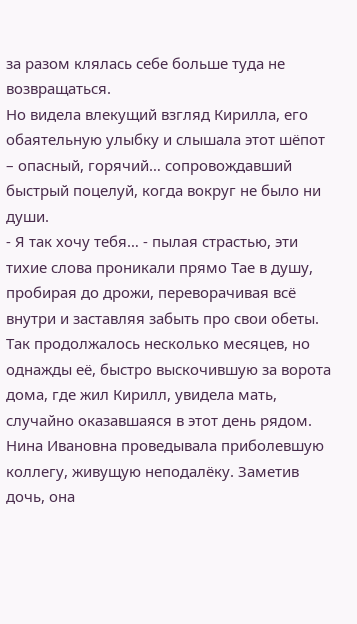за разом клялась себе больше туда не возвращаться.
Но видела влекущий взгляд Кирилла, его обаятельную улыбку и слышала этот шёпот – опасный, горячий… сопровождавший быстрый поцелуй, когда вокруг не было ни души.
- Я так хочу тебя… - пылая страстью, эти тихие слова проникали прямо Тае в душу, пробирая до дрожи, переворачивая всё внутри и заставляя забыть про свои обеты.
Так продолжалось несколько месяцев, но однажды её, быстро выскочившую за ворота дома, где жил Кирилл, увидела мать, случайно оказавшаяся в этот день рядом. Нина Ивановна проведывала приболевшую коллегу, живущую неподалёку. Заметив дочь, она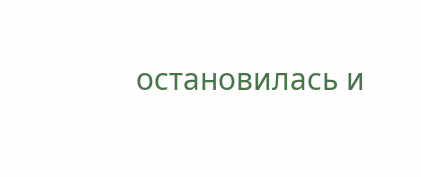остановилась и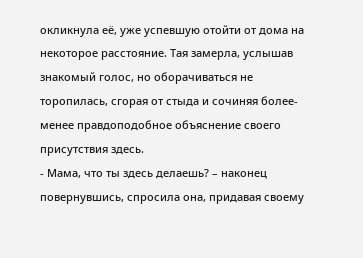окликнула её, уже успевшую отойти от дома на некоторое расстояние. Тая замерла, услышав знакомый голос, но оборачиваться не торопилась, сгорая от стыда и сочиняя более-менее правдоподобное объяснение своего присутствия здесь.
- Мама, что ты здесь делаешь? – наконец повернувшись, спросила она, придавая своему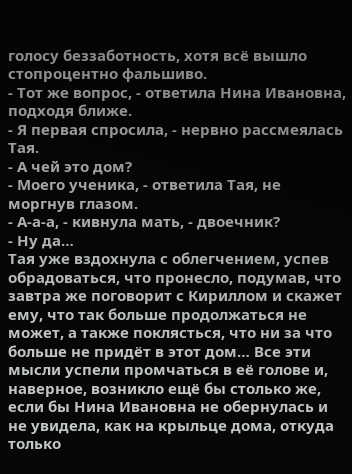голосу беззаботность, хотя всё вышло стопроцентно фальшиво.
- Тот же вопрос, - ответила Нина Ивановна, подходя ближе.
- Я первая спросила, - нервно рассмеялась Тая.
- А чей это дом?
- Моего ученика, - ответила Тая, не моргнув глазом.
- А-а-а, - кивнула мать, - двоечник?
- Ну да…
Тая уже вздохнула с облегчением, успев обрадоваться, что пронесло, подумав, что завтра же поговорит с Кириллом и скажет ему, что так больше продолжаться не может, а также поклясться, что ни за что больше не придёт в этот дом… Все эти мысли успели промчаться в её голове и, наверное, возникло ещё бы столько же, если бы Нина Ивановна не обернулась и не увидела, как на крыльце дома, откуда только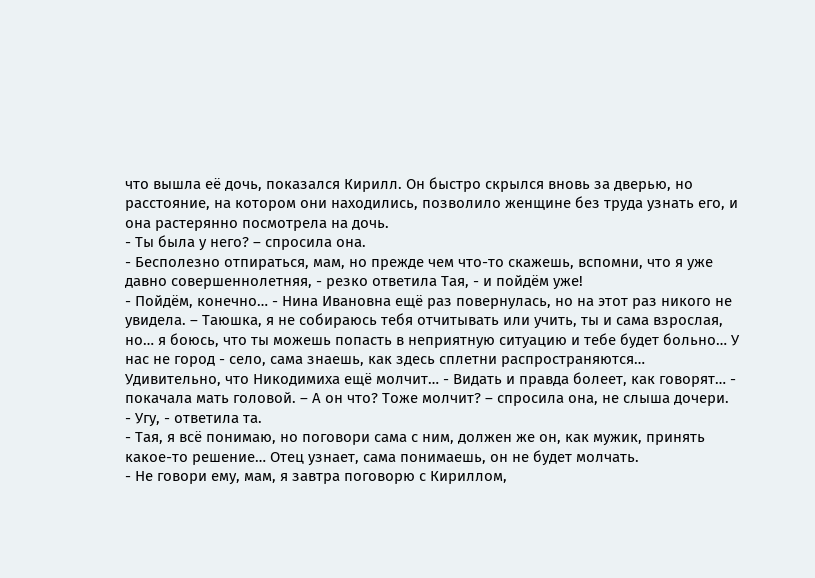что вышла её дочь, показался Кирилл. Он быстро скрылся вновь за дверью, но расстояние, на котором они находились, позволило женщине без труда узнать его, и она растерянно посмотрела на дочь.
- Ты была у него? – спросила она.
- Бесполезно отпираться, мам, но прежде чем что-то скажешь, вспомни, что я уже давно совершеннолетняя, - резко ответила Тая, - и пойдём уже!
- Пойдём, конечно… - Нина Ивановна ещё раз повернулась, но на этот раз никого не увидела. – Таюшка, я не собираюсь тебя отчитывать или учить, ты и сама взрослая, но… я боюсь, что ты можешь попасть в неприятную ситуацию и тебе будет больно… У нас не город - село, сама знаешь, как здесь сплетни распространяются… Удивительно, что Никодимиха ещё молчит… - Видать и правда болеет, как говорят… - покачала мать головой. – А он что? Тоже молчит? – спросила она, не слыша дочери.
- Угу, - ответила та.
- Тая, я всё понимаю, но поговори сама с ним, должен же он, как мужик, принять какое-то решение… Отец узнает, сама понимаешь, он не будет молчать.
- Не говори ему, мам, я завтра поговорю с Кириллом,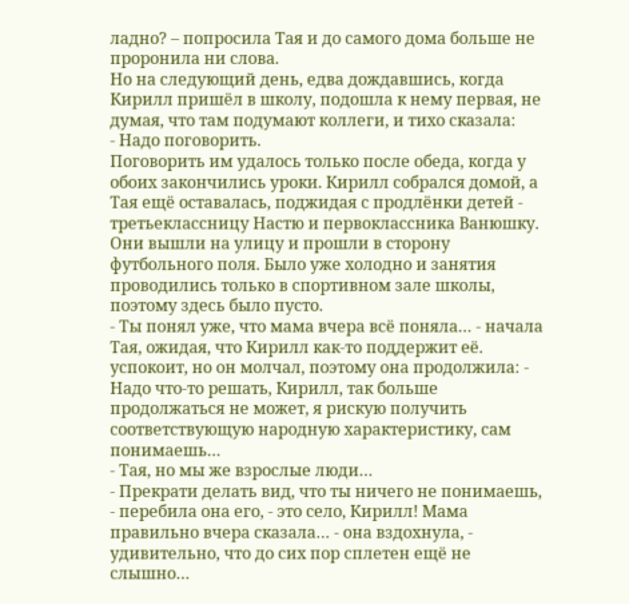ладно? – попросила Тая и до самого дома больше не проронила ни слова.
Но на следующий день, едва дождавшись, когда Кирилл пришёл в школу, подошла к нему первая, не думая, что там подумают коллеги, и тихо сказала:
- Надо поговорить.
Поговорить им удалось только после обеда, когда у обоих закончились уроки. Кирилл собрался домой, а Тая ещё оставалась, поджидая с продлёнки детей - третьеклассницу Настю и первоклассника Ванюшку. Они вышли на улицу и прошли в сторону футбольного поля. Было уже холодно и занятия проводились только в спортивном зале школы, поэтому здесь было пусто.
- Ты понял уже, что мама вчера всё поняла… - начала Тая, ожидая, что Кирилл как-то поддержит её. успокоит, но он молчал, поэтому она продолжила: - Надо что-то решать, Кирилл, так больше продолжаться не может, я рискую получить соответствующую народную характеристику, сам понимаешь…
- Тая, но мы же взрослые люди…
- Прекрати делать вид, что ты ничего не понимаешь, - перебила она его, - это село, Кирилл! Мама правильно вчера сказала… - она вздохнула, - удивительно, что до сих пор сплетен ещё не слышно…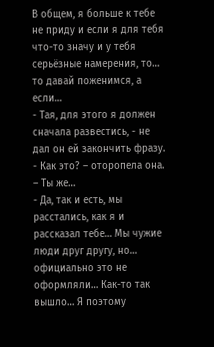В общем, я больше к тебе не приду и если я для тебя что-то значу и у тебя серьёзные намерения, то… то давай поженимся, а если…
- Тая, для этого я должен сначала развестись, - не дал он ей закончить фразу.
- Как это? – оторопела она. – Ты же…
- Да, так и есть, мы расстались, как я и рассказал тебе… Мы чужие люди друг другу, но… официально это не оформляли… Как-то так вышло… Я поэтому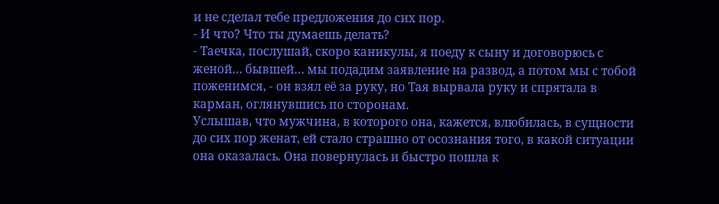и не сделал тебе предложения до сих пор.
- И что? Что ты думаешь делать?
- Таечка, послушай, скоро каникулы, я поеду к сыну и договорюсь с женой… бывшей… мы подадим заявление на развод, а потом мы с тобой поженимся, - он взял её за руку, но Тая вырвала руку и спрятала в карман, оглянувшись по сторонам.
Услышав, что мужчина, в которого она, кажется, влюбилась, в сущности до сих пор женат, ей стало страшно от осознания того, в какой ситуации она оказалась. Она повернулась и быстро пошла к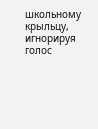школьному крыльцу, игнорируя голос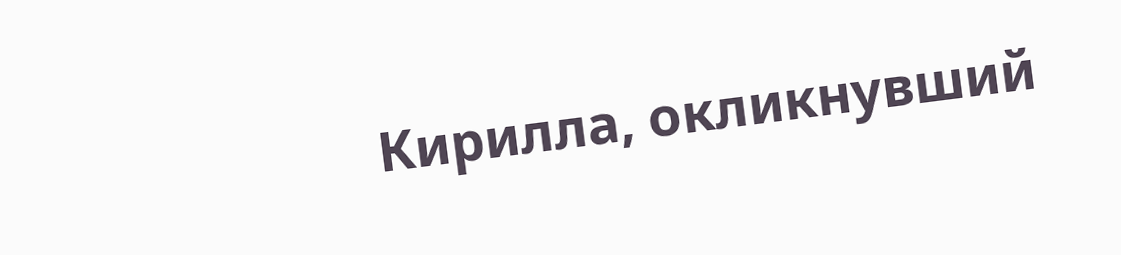Кирилла, окликнувший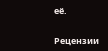её.


Рецензии